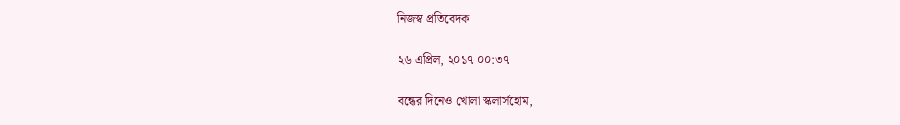নিজস্ব প্রতিবেদক

২৬ এপ্রিল, ২০১৭ ০০:৩৭

বন্ধের দিনেও খোলা স্কলার্সহোম,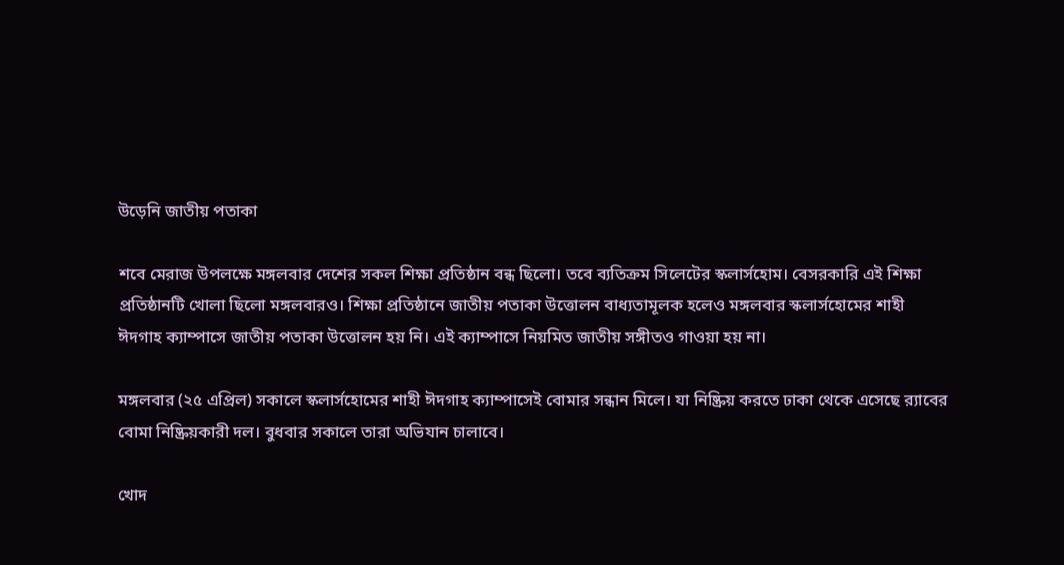উড়েনি জাতীয় পতাকা

শবে মেরাজ উপলক্ষে মঙ্গলবার দেশের সকল শিক্ষা প্রতিষ্ঠান বন্ধ ছিলো। তবে ব্যতিক্রম সিলেটের স্কলার্সহোম। বেসরকারি এই শিক্ষা প্রতিষ্ঠানটি খোলা ছিলো মঙ্গলবারও। শিক্ষা প্রতিষ্ঠানে জাতীয় পতাকা উত্তোলন বাধ্যতামূলক হলেও মঙ্গলবার স্কলার্সহোমের শাহী ঈদগাহ ক্যাম্পাসে জাতীয় পতাকা উত্তোলন হয় নি। এই ক্যাম্পাসে নিয়মিত জাতীয় সঙ্গীতও গাওয়া হয় না।

মঙ্গলবার (২৫ এপ্রিল) সকালে স্কলার্সহোমের শাহী ঈদগাহ ক্যাম্পাসেই বোমার সন্ধান মিলে। যা নিষ্ক্রিয় করতে ঢাকা থেকে এসেছে র‌্যাবের বোমা নিষ্ক্রিয়কারী দল। বুধবার সকালে তারা অভিযান চালাবে।

খোদ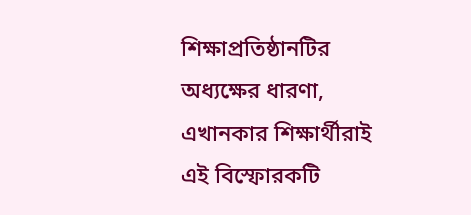শিক্ষাপ্রতিষ্ঠানটির অধ্যক্ষের ধারণা, এখানকার শিক্ষার্থীরাই এই বিস্ফোরকটি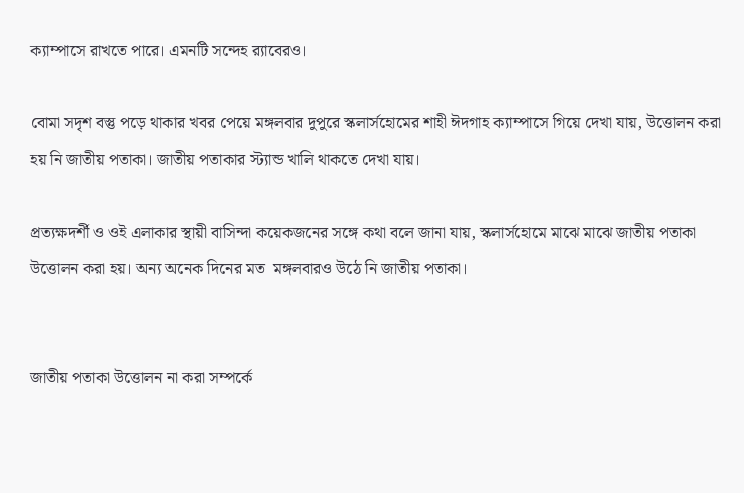ক্যাম্পাসে রাখতে পারে। এমনটি সন্দেহ র‍্যাবেরও।

বোমা সদৃশ বস্তু পড়ে থাকার খবর পেয়ে মঙ্গলবার দুপুরে স্কলার্সহোমের শাহী ঈদগাহ ক্যাম্পাসে গিয়ে দেখা যায়, উত্তোলন করা হয় নি জাতীয় পতাকা। জাতীয় পতাকার স্ট্যান্ড খালি থাকতে দেখা যায়।

প্রত্যক্ষদর্শী ও ওই এলাকার স্থায়ী বাসিন্দা কয়েকজনের সঙ্গে কথা বলে জানা যায়, স্কলার্সহোমে মাঝে মাঝে জাতীয় পতাকা উত্তোলন করা হয়। অন্য অনেক দিনের মত  মঙ্গলবারও উঠে নি জাতীয় পতাকা।


জাতীয় পতাকা উত্তোলন না করা সম্পর্কে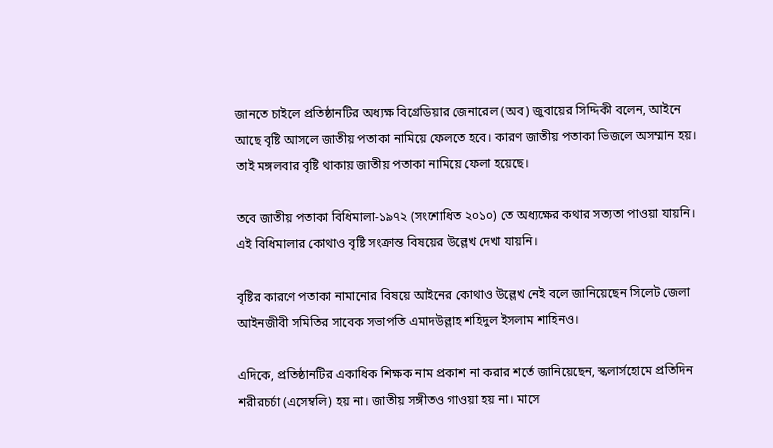জানতে চাইলে প্রতিষ্ঠানটির অধ্যক্ষ বিগ্রেডিয়ার জেনারেল (অব) জুবায়ের সিদ্দিকী বলেন, আইনে আছে বৃষ্টি আসলে জাতীয় পতাকা নামিয়ে ফেলতে হবে। কারণ জাতীয় পতাকা ভিজলে অসম্মান হয়। তাই মঙ্গলবার বৃষ্টি থাকায় জাতীয় পতাকা নামিয়ে ফেলা হয়েছে।

তবে জাতীয় পতাকা বিধিমালা-১৯৭২ (সংশোধিত ২০১০) তে অধ্যক্ষের কথার সত্যতা পাওয়া যায়নি। এই বিধিমালার কোথাও বৃষ্টি সংক্রান্ত বিষয়ের উল্লেখ দেখা যায়নি।

বৃষ্টির কারণে পতাকা নামানোর বিষয়ে আইনের কোথাও উল্লেখ নেই বলে জানিয়েছেন সিলেট জেলা আইনজীবী সমিতির সাবেক সভাপতি এমাদউল্লাহ শহিদুল ইসলাম শাহিনও।

এদিকে, প্রতিষ্ঠানটির একাধিক শিক্ষক নাম প্রকাশ না করার শর্তে জানিয়েছেন, স্কলার্সহোমে প্রতিদিন শরীরচর্চা (এসেম্বলি) হয় না। জাতীয় সঙ্গীতও গাওয়া হয় না। মাসে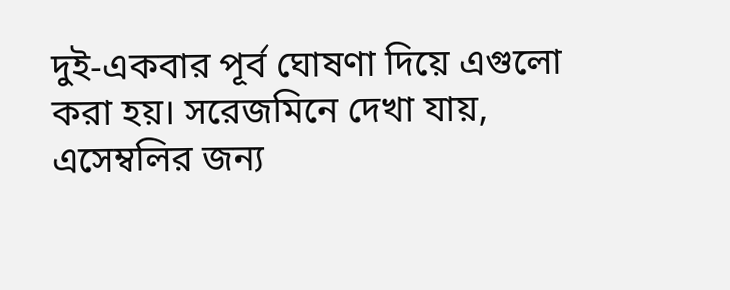দুই-একবার পূর্ব ঘোষণা দিয়ে এগুলো করা হয়। সরেজমিনে দেখা যায়, এসেম্বলির জন্য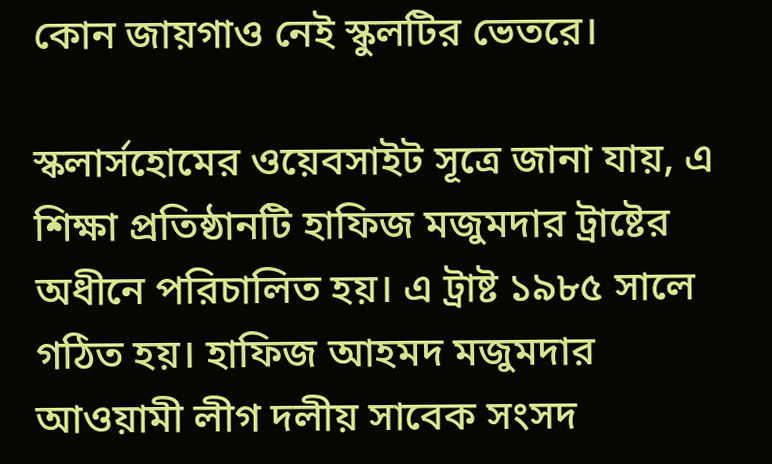কোন জায়গাও নেই স্কুলটির ভেতরে।

স্কলার্সহোমের ওয়েবসাইট সূত্রে জানা যায়, এ শিক্ষা প্রতিষ্ঠানটি হাফিজ মজুমদার ট্রাষ্টের অধীনে পরিচালিত হয়। এ ট্রাষ্ট ১৯৮৫ সালে গঠিত হয়। হাফিজ আহমদ মজুমদার আওয়ামী লীগ দলীয় সাবেক সংসদ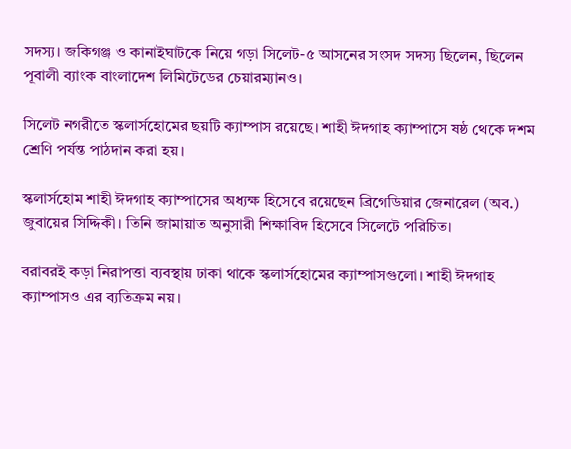সদস্য। জকিগঞ্জ ও কানাইঘাটকে নিয়ে গড়া সিলেট-৫ আসনের সংসদ সদস্য ছিলেন, ছিলেন পূবালী ব্যাংক বাংলাদেশ লিমিটেডের চেয়ারম্যানও।

সিলেট নগরীতে স্কলার্সহোমের ছয়টি ক্যাম্পাস রয়েছে। শাহী ঈদগাহ ক্যাম্পাসে ষষ্ঠ থেকে দশম শ্রেণি পর্যন্ত পাঠদান করা হয়।

স্কলার্সহোম শাহী ঈদগাহ ক্যাম্পাসের অধ্যক্ষ হিসেবে রয়েছেন ব্রিগেডিয়ার জেনারেল (অব.) জুবায়ের সিদ্দিকী। তিনি জামায়াত অনুসারী শিক্ষাবিদ হিসেবে সিলেটে পরিচিত।

বরাবরই কড়া নিরাপত্তা ব্যবস্থায় ঢাকা থাকে স্কলার্সহোমের ক্যাম্পাসগুলো। শাহী ঈদগাহ ক্যাম্পাসও এর ব্যতিক্রম নয়।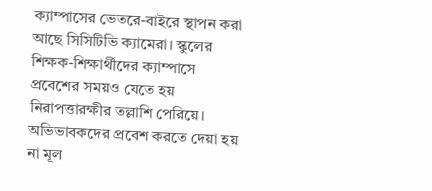ক্যাম্পাসের ভেতরে-বাইরে স্থাপন করা আছে সিসিটিভি ক্যামেরা। স্কুলের শিক্ষক-শিক্ষার্থীদের ক্যাম্পাসে প্রবেশের সময়ও যেতে হয় নিরাপত্তারক্ষীর তল্লাশি পেরিয়ে। অভিভাবকদের প্রবেশ করতে দেয়া হয় না মূল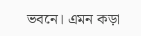ভবনে। এমন কড়া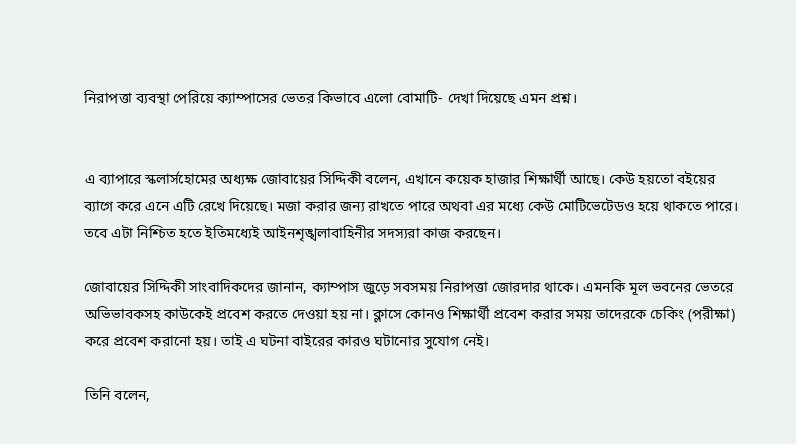নিরাপত্তা ব্যবস্থা পেরিয়ে ক্যাম্পাসের ভেতর কিভাবে এলো বোমাটি- দেখা দিয়েছে এমন প্রশ্ন।


এ ব্যাপারে স্কলার্সহোমের অধ্যক্ষ জোবায়ের সিদ্দিকী বলেন, এখানে কয়েক হাজার শিক্ষার্থী আছে। কেউ হয়তো বইয়ের ব্যাগে করে এনে এটি রেখে দিয়েছে। মজা করার জন্য রাখতে পারে অথবা এর মধ্যে কেউ মোটিভেটেডও হয়ে থাকতে পারে। তবে এটা নিশ্চিত হতে ইতিমধ্যেই আইনশৃঙ্খলাবাহিনীর সদস্যরা কাজ করছেন।

জোবায়ের সিদ্দিকী সাংবাদিকদের জানান, ক্যাম্পাস জুড়ে সবসময় নিরাপত্তা জোরদার থাকে। এমনকি মূল ভবনের ভেতরে অভিভাবকসহ কাউকেই প্রবেশ করতে দেওয়া হয় না। ক্লাসে কোনও শিক্ষার্থী প্রবেশ করার সময় তাদেরকে চেকিং (পরীক্ষা) করে প্রবেশ করানো হয়। তাই এ ঘটনা বাইরের কারও ঘটানোর সুযোগ নেই।

তিনি বলেন,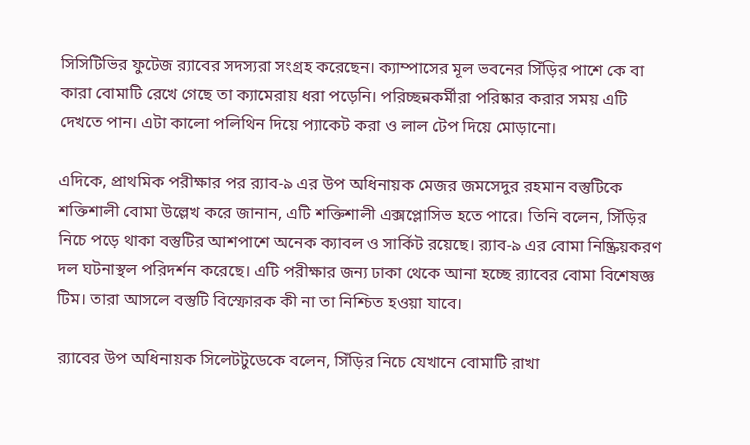সিসিটিভির ফুটেজ র‌্যাবের সদস্যরা সংগ্রহ করেছেন। ক্যাম্পাসের মূল ভবনের সিঁড়ির পাশে কে বা কারা বোমাটি রেখে গেছে তা ক্যামেরায় ধরা পড়েনি। পরিচ্ছন্নকর্মীরা পরিষ্কার করার সময় এটি দেখতে পান। এটা কালো পলিথিন দিয়ে প্যাকেট করা ও লাল টেপ দিয়ে মোড়ানো।

এদিকে, প্রাথমিক পরীক্ষার পর র‌্যাব-৯ এর উপ অধিনায়ক মেজর জমসেদুর রহমান বস্তুটিকে শক্তিশালী বোমা উল্লেখ করে জানান, এটি শক্তিশালী এক্সপ্লোসিভ হতে পারে। তিনি বলেন, সিঁড়ির নিচে পড়ে থাকা বস্তুটির আশপাশে অনেক ক্যাবল ও সার্কিট রয়েছে। র‌্যাব-৯ এর বোমা নিষ্ক্রিয়করণ দল ঘটনাস্থল পরিদর্শন করেছে। এটি পরীক্ষার জন্য ঢাকা থেকে আনা হচ্ছে র‌্যাবের বোমা বিশেষজ্ঞ টিম। তারা আসলে বস্তুটি বিস্ফোরক কী না তা নিশ্চিত হওয়া যাবে।

র‍্যাবের উপ অধিনায়ক সিলেটটুডেকে বলেন, সিঁড়ির নিচে যেখানে বোমাটি রাখা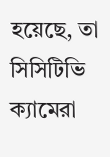হয়েছে, তা সিসিটিভি ক্যামেরা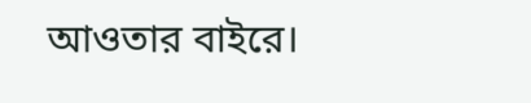আওতার বাইরে।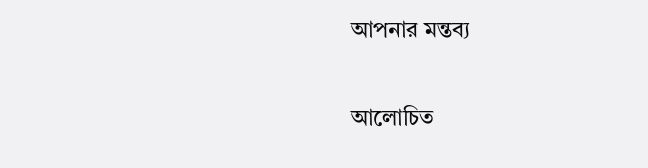আপনার মন্তব্য

আলোচিত